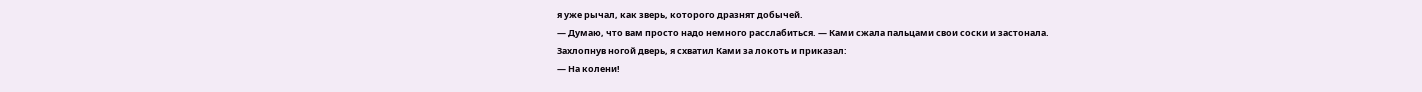я уже рычал, как зверь, которого дразнят добычей.
— Думаю, что вам просто надо немного расслабиться. — Ками сжала пальцами свои соски и застонала.
Захлопнув ногой дверь, я схватил Ками за локоть и приказал:
— На колени!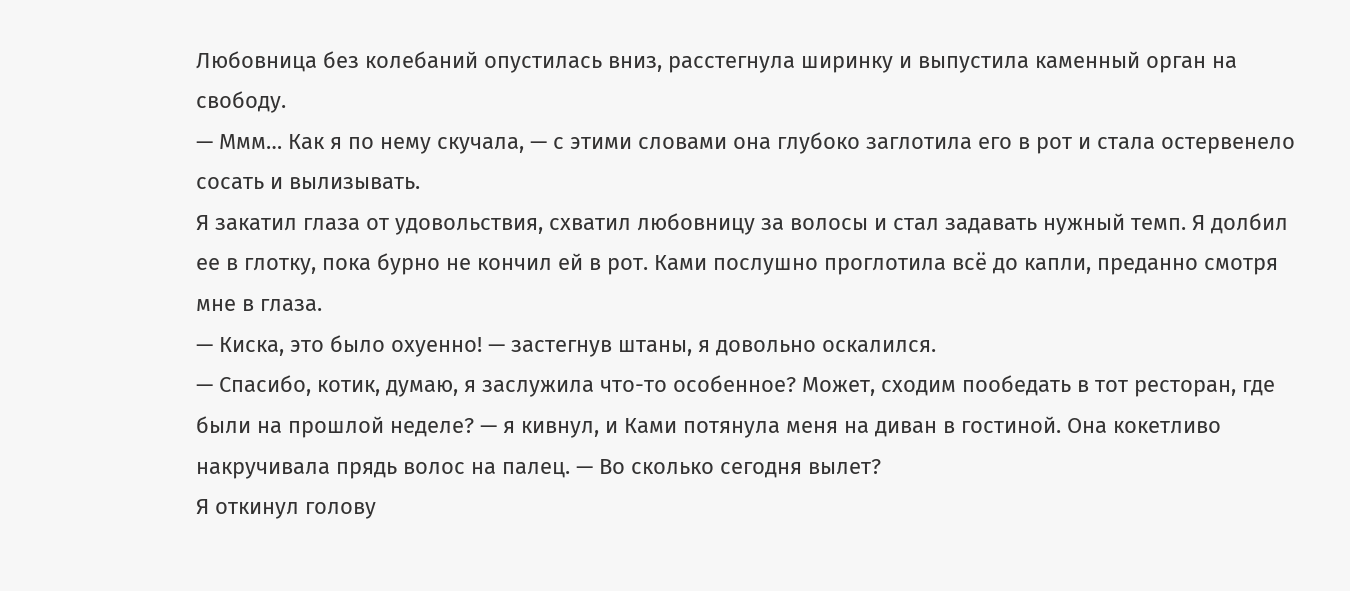Любовница без колебаний опустилась вниз, расстегнула ширинку и выпустила каменный орган на свободу.
— Ммм… Как я по нему скучала, — с этими словами она глубоко заглотила его в рот и стала остервенело сосать и вылизывать.
Я закатил глаза от удовольствия, схватил любовницу за волосы и стал задавать нужный темп. Я долбил ее в глотку, пока бурно не кончил ей в рот. Ками послушно проглотила всё до капли, преданно смотря мне в глаза.
— Киска, это было охуенно! — застегнув штаны, я довольно оскалился.
— Спасибо, котик, думаю, я заслужила что-то особенное? Может, сходим пообедать в тот ресторан, где были на прошлой неделе? — я кивнул, и Ками потянула меня на диван в гостиной. Она кокетливо накручивала прядь волос на палец. — Во сколько сегодня вылет?
Я откинул голову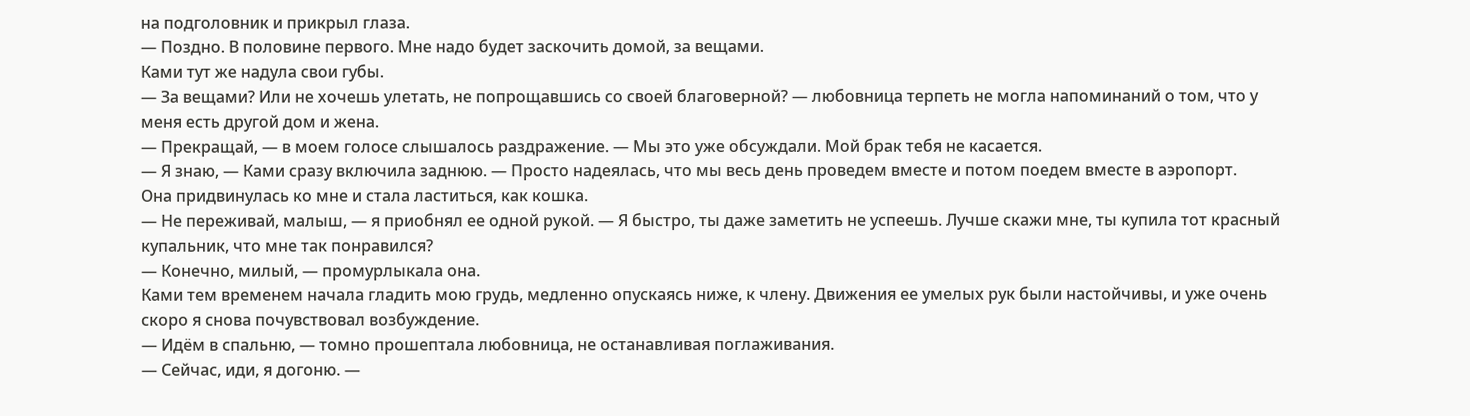на подголовник и прикрыл глаза.
— Поздно. В половине первого. Мне надо будет заскочить домой, за вещами.
Ками тут же надула свои губы.
— За вещами? Или не хочешь улетать, не попрощавшись со своей благоверной? — любовница терпеть не могла напоминаний о том, что у меня есть другой дом и жена.
— Прекращай, — в моем голосе слышалось раздражение. — Мы это уже обсуждали. Мой брак тебя не касается.
— Я знаю, — Ками сразу включила заднюю. — Просто надеялась, что мы весь день проведем вместе и потом поедем вместе в аэропорт.
Она придвинулась ко мне и стала ластиться, как кошка.
— Не переживай, малыш, — я приобнял ее одной рукой. — Я быстро, ты даже заметить не успеешь. Лучше скажи мне, ты купила тот красный купальник, что мне так понравился?
— Конечно, милый, — промурлыкала она.
Ками тем временем начала гладить мою грудь, медленно опускаясь ниже, к члену. Движения ее умелых рук были настойчивы, и уже очень скоро я снова почувствовал возбуждение.
— Идём в спальню, — томно прошептала любовница, не останавливая поглаживания.
— Сейчас, иди, я догоню. —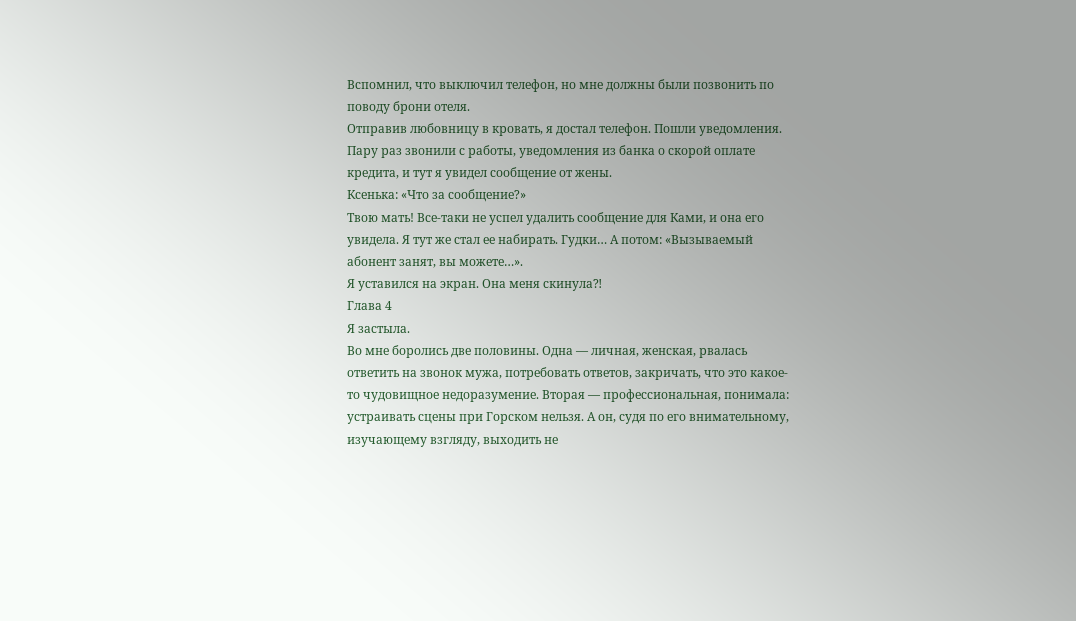Вспомнил, что выключил телефон, но мне должны были позвонить по поводу брони отеля.
Отправив любовницу в кровать, я достал телефон. Пошли уведомления. Пару раз звонили с работы, уведомления из банка о скорой оплате кредита, и тут я увидел сообщение от жены.
Ксенька: «Что за сообщение?»
Твою мать! Все-таки не успел удалить сообщение для Ками, и она его увидела. Я тут же стал ее набирать. Гудки… А потом: «Вызываемый абонент занят, вы можете…».
Я уставился на экран. Она меня скинула⁈
Глава 4
Я застыла.
Во мне боролись две половины. Одна — личная, женская, рвалась ответить на звонок мужа, потребовать ответов, закричать, что это какое-то чудовищное недоразумение. Вторая — профессиональная, понимала: устраивать сцены при Горском нельзя. А он, судя по его внимательному, изучающему взгляду, выходить не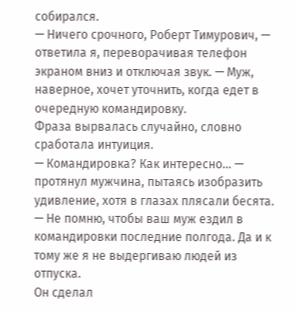собирался.
— Ничего срочного, Роберт Тимурович, — ответила я, переворачивая телефон экраном вниз и отключая звук. — Муж, наверное, хочет уточнить, когда едет в очередную командировку.
Фраза вырвалась случайно, словно сработала интуиция.
— Командировка? Как интересно… — протянул мужчина, пытаясь изобразить удивление, хотя в глазах плясали бесята. — Не помню, чтобы ваш муж ездил в командировки последние полгода. Да и к тому же я не выдергиваю людей из отпуска.
Он сделал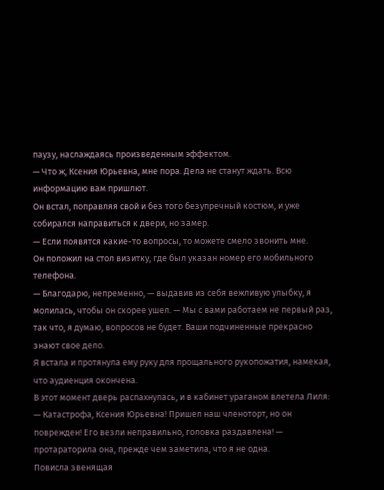паузу, наслаждаясь произведенным эффектом.
— Что ж, Ксения Юрьевна, мне пора. Дела не станут ждать. Всю информацию вам пришлют.
Он встал, поправляя свой и без того безупречный костюм, и уже собирался направиться к двери, но замер.
— Если появятся какие-то вопросы, то можете смело звонить мне.
Он положил на стол визитку, где был указан номер его мобильного телефона.
— Благодарю, непременно, — выдавив из себя вежливую улыбку, я молилась, чтобы он скорее ушел. — Мы с вами работаем не первый раз, так что, я думаю, вопросов не будет. Ваши подчиненные прекрасно знают свое дело.
Я встала и протянула ему руку для прощального рукопожатия, намекая, что аудиенция окончена.
В этот момент дверь распахнулась, и в кабинет ураганом влетела Лиля:
— Катастрофа, Ксения Юрьевна! Пришел наш членоторт, но он поврежден! Его везли неправильно, головка раздавлена! — протараторила она, прежде чем заметила, что я не одна.
Повисла звенящая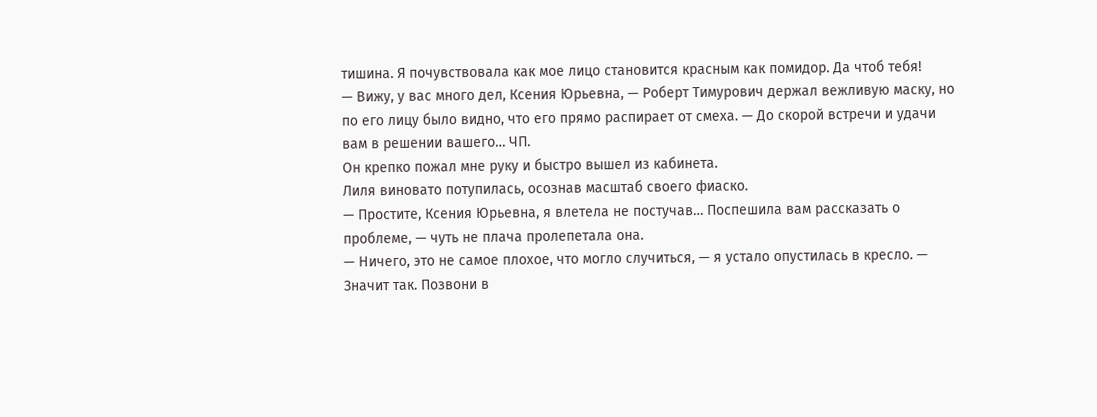тишина. Я почувствовала как мое лицо становится красным как помидор. Да чтоб тебя!
— Вижу, у вас много дел, Ксения Юрьевна, — Роберт Тимурович держал вежливую маску, но по его лицу было видно, что его прямо распирает от смеха. — До скорой встречи и удачи вам в решении вашего… ЧП.
Он крепко пожал мне руку и быстро вышел из кабинета.
Лиля виновато потупилась, осознав масштаб своего фиаско.
— Простите, Ксения Юрьевна, я влетела не постучав… Поспешила вам рассказать о проблеме, — чуть не плача пролепетала она.
— Ничего, это не самое плохое, что могло случиться, — я устало опустилась в кресло. — Значит так. Позвони в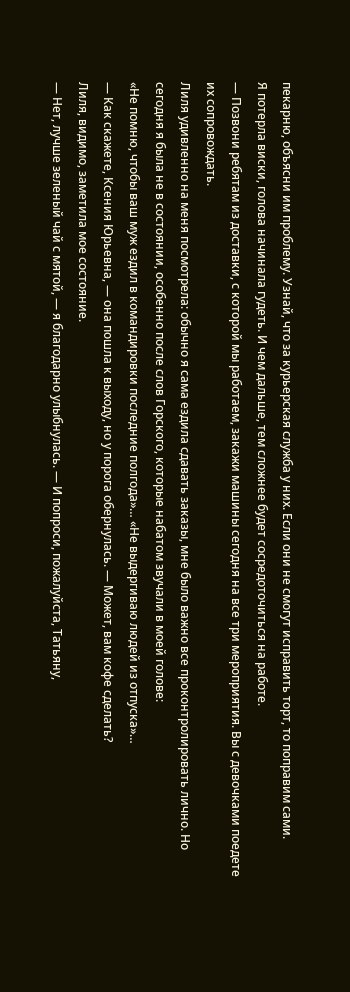пекарню, объясни им проблему. Узнай, что за курьерская служба у них. Если они не смогут исправить торт, то поправим сами.
Я потерла виски, голова начинала гудеть. И чем дальше, тем сложнее будет сосредоточиться на работе.
— Позвони ребятам из доставки, с которой мы работаем, закажи машины сегодня на все три мероприятия. Вы с девочками поедете их сопровождать.
Лиля удивленно на меня посмотрела: обычно я сама ездила сдавать заказы, мне было важно все проконтролировать лично. Но сегодня я была не в состоянии, особенно после слов Горского, которые набатом звучали в моей голове:
«Не помню, чтобы ваш муж ездил в командировки последние полгода»… «Не выдергиваю людей из отпуска»…
— Как скажете, Ксения Юрьевна, — она пошла к выходу, но у порога обернулась. — Может, вам кофе сделать?
Лиля, видимо, заметила мое состояние.
— Нет, лучше зеленый чай с мятой, — я благодарно улыбнулась. — И попроси, пожалуйста, Татьяну,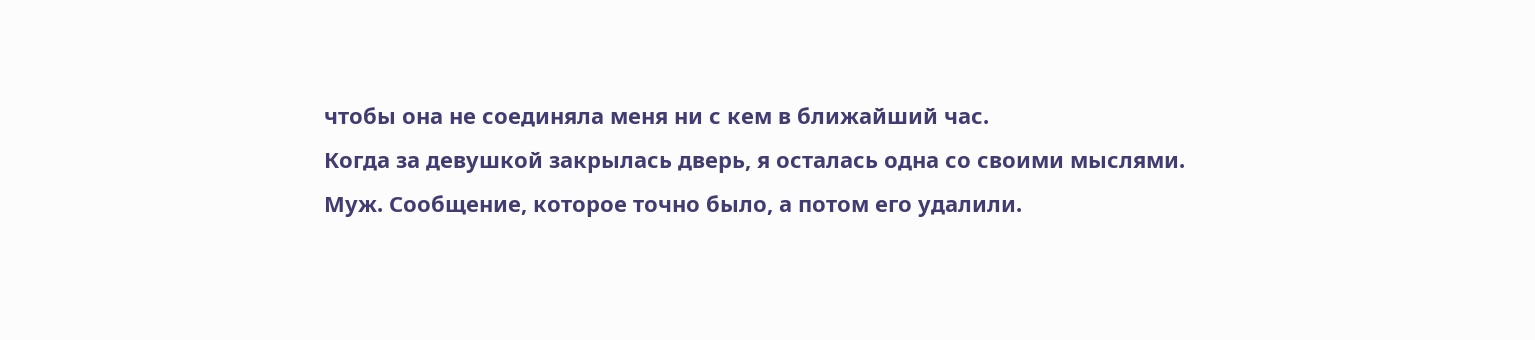чтобы она не соединяла меня ни с кем в ближайший час.
Когда за девушкой закрылась дверь, я осталась одна со своими мыслями.
Муж. Сообщение, которое точно было, а потом его удалили.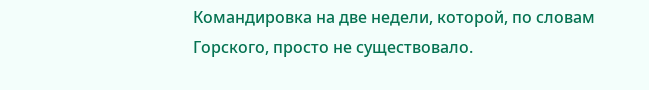Командировка на две недели, которой, по словам Горского, просто не существовало.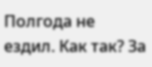Полгода не ездил. Как так? За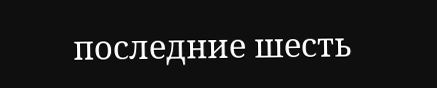последние шесть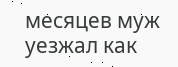месяцев муж уезжал как